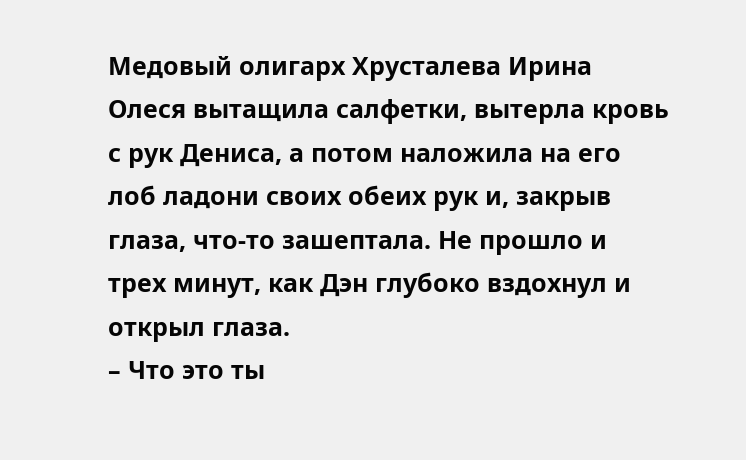Медовый олигарх Хрусталева Ирина
Олеся вытащила салфетки, вытерла кровь с рук Дениса, а потом наложила на его лоб ладони своих обеих рук и, закрыв глаза, что-то зашептала. Не прошло и трех минут, как Дэн глубоко вздохнул и открыл глаза.
– Что это ты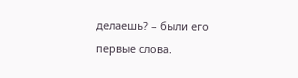делаешь? – были его первые слова.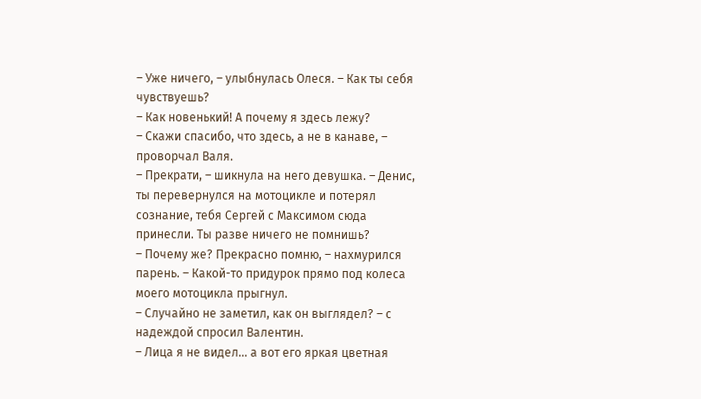– Уже ничего, – улыбнулась Олеся. – Как ты себя чувствуешь?
– Как новенький! А почему я здесь лежу?
– Скажи спасибо, что здесь, а не в канаве, – проворчал Валя.
– Прекрати, – шикнула на него девушка. – Денис, ты перевернулся на мотоцикле и потерял сознание, тебя Сергей с Максимом сюда принесли. Ты разве ничего не помнишь?
– Почему же? Прекрасно помню, – нахмурился парень. – Какой-то придурок прямо под колеса моего мотоцикла прыгнул.
– Случайно не заметил, как он выглядел? – с надеждой спросил Валентин.
– Лица я не видел… а вот его яркая цветная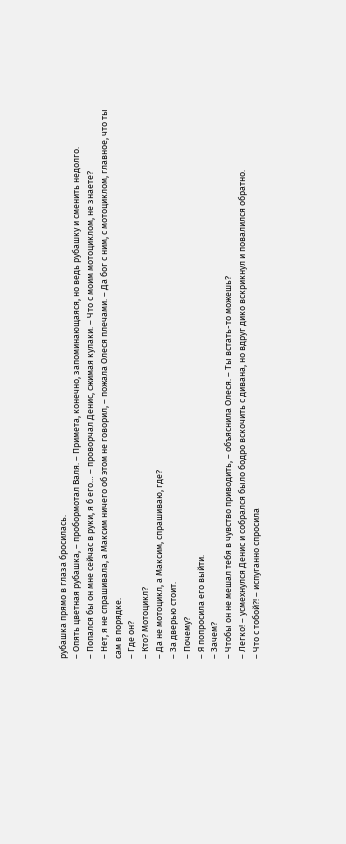рубашка прямо в глаза бросилась.
– Опять цветная рубашка, – пробормотал Валя. – Примета, конечно, запоминающаяся, но ведь рубашку и сменить недолго.
– Попался бы он мне сейчас в руки, я б его… – проворчал Денис, сжимая кулаки. – Что с моим мотоциклом, не знаете?
– Нет, я не спрашивала, а Максим ничего об этом не говорил, – пожала Олеся плечами. – Да бог с ним, с мотоциклом, главное, что ты сам в порядке.
– Где он?
– Кто? Мотоцикл?
– Да не мотоцикл, а Максим, спрашиваю, где?
– За дверью стоит.
– Почему?
– Я попросила его выйти.
– Зачем?
– Чтобы он не мешал тебя в чувство приводить, – объяснила Олеся. – Ты встать-то можешь?
– Легко! – усмехнулся Денис и собрался было бодро вскочить с дивана, но вдруг дико вскрикнул и повалился обратно.
– Что с тобой?! – испуганно спросила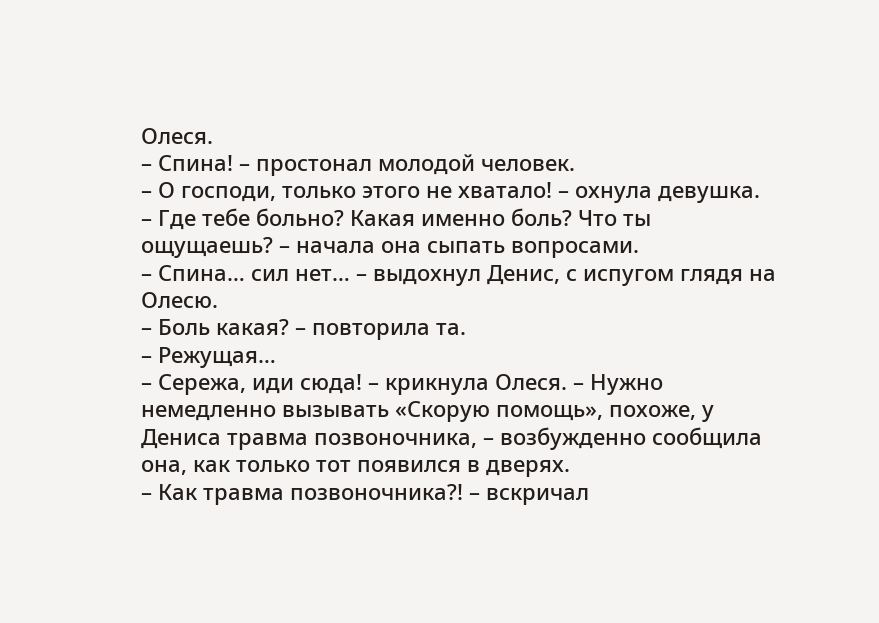Олеся.
– Спина! – простонал молодой человек.
– О господи, только этого не хватало! – охнула девушка. – Где тебе больно? Какая именно боль? Что ты ощущаешь? – начала она сыпать вопросами.
– Спина… сил нет… – выдохнул Денис, с испугом глядя на Олесю.
– Боль какая? – повторила та.
– Режущая…
– Сережа, иди сюда! – крикнула Олеся. – Нужно немедленно вызывать «Скорую помощь», похоже, у Дениса травма позвоночника, – возбужденно сообщила она, как только тот появился в дверях.
– Как травма позвоночника?! – вскричал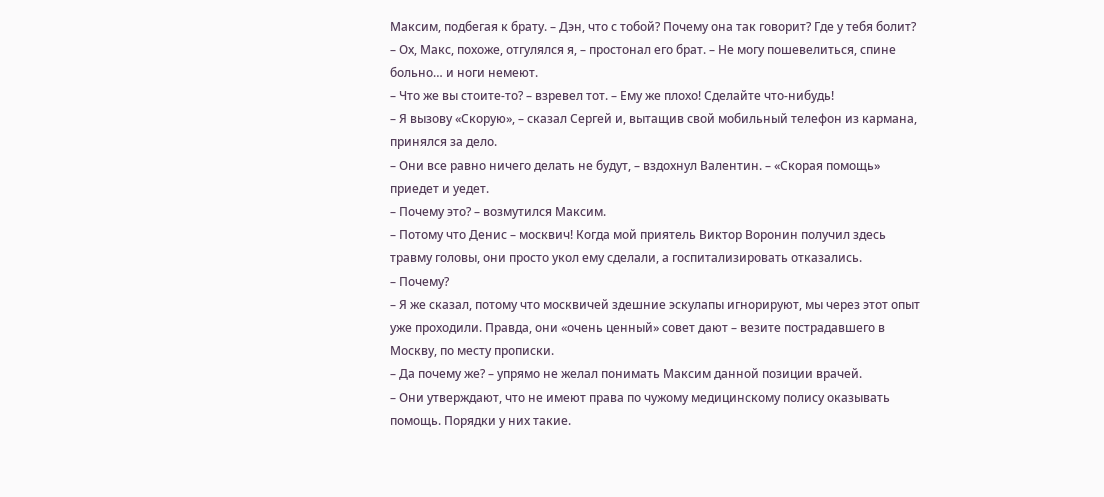Максим, подбегая к брату. – Дэн, что с тобой? Почему она так говорит? Где у тебя болит?
– Ох, Макс, похоже, отгулялся я, – простонал его брат. – Не могу пошевелиться, спине больно… и ноги немеют.
– Что же вы стоите-то? – взревел тот. – Ему же плохо! Сделайте что-нибудь!
– Я вызову «Скорую», – сказал Сергей и, вытащив свой мобильный телефон из кармана, принялся за дело.
– Они все равно ничего делать не будут, – вздохнул Валентин. – «Скорая помощь» приедет и уедет.
– Почему это? – возмутился Максим.
– Потому что Денис – москвич! Когда мой приятель Виктор Воронин получил здесь травму головы, они просто укол ему сделали, а госпитализировать отказались.
– Почему?
– Я же сказал, потому что москвичей здешние эскулапы игнорируют, мы через этот опыт уже проходили. Правда, они «очень ценный» совет дают – везите пострадавшего в Москву, по месту прописки.
– Да почему же? – упрямо не желал понимать Максим данной позиции врачей.
– Они утверждают, что не имеют права по чужому медицинскому полису оказывать помощь. Порядки у них такие.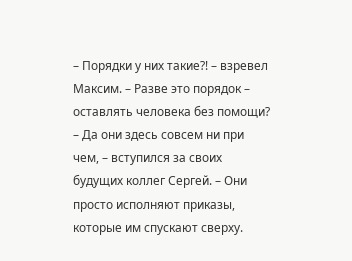– Порядки у них такие?! – взревел Максим. – Разве это порядок – оставлять человека без помощи?
– Да они здесь совсем ни при чем, – вступился за своих будущих коллег Сергей. – Они просто исполняют приказы, которые им спускают сверху.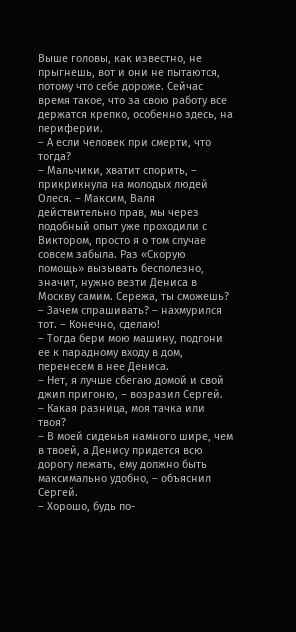Выше головы, как известно, не прыгнешь, вот и они не пытаются, потому что себе дороже. Сейчас время такое, что за свою работу все держатся крепко, особенно здесь, на периферии.
– А если человек при смерти, что тогда?
– Мальчики, хватит спорить, – прикрикнула на молодых людей Олеся. – Максим, Валя действительно прав, мы через подобный опыт уже проходили с Виктором, просто я о том случае совсем забыла. Раз «Скорую помощь» вызывать бесполезно, значит, нужно везти Дениса в Москву самим. Сережа, ты сможешь?
– Зачем спрашивать? – нахмурился тот. – Конечно, сделаю!
– Тогда бери мою машину, подгони ее к парадному входу в дом, перенесем в нее Дениса.
– Нет, я лучше сбегаю домой и свой джип пригоню, – возразил Сергей.
– Какая разница, моя тачка или твоя?
– В моей сиденья намного шире, чем в твоей, а Денису придется всю дорогу лежать, ему должно быть максимально удобно, – объяснил Сергей.
– Хорошо, будь по-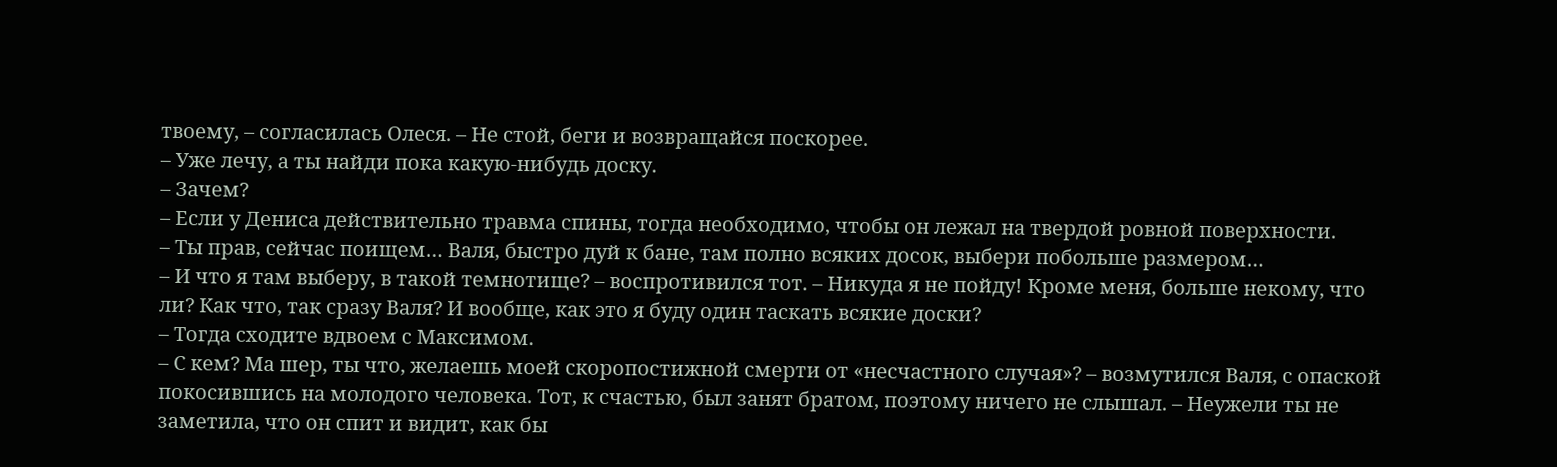твоему, – согласилась Олеся. – Не стой, беги и возвращайся поскорее.
– Уже лечу, а ты найди пока какую-нибудь доску.
– Зачем?
– Если у Дениса действительно травма спины, тогда необходимо, чтобы он лежал на твердой ровной поверхности.
– Ты прав, сейчас поищем… Валя, быстро дуй к бане, там полно всяких досок, выбери побольше размером…
– И что я там выберу, в такой темнотище? – воспротивился тот. – Никуда я не пойду! Кроме меня, больше некому, что ли? Как что, так сразу Валя? И вообще, как это я буду один таскать всякие доски?
– Тогда сходите вдвоем с Максимом.
– С кем? Ма шер, ты что, желаешь моей скоропостижной смерти от «несчастного случая»? – возмутился Валя, с опаской покосившись на молодого человека. Тот, к счастью, был занят братом, поэтому ничего не слышал. – Неужели ты не заметила, что он спит и видит, как бы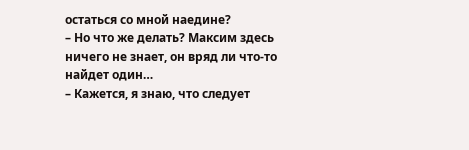остаться со мной наедине?
– Но что же делать? Максим здесь ничего не знает, он вряд ли что-то найдет один…
– Кажется, я знаю, что следует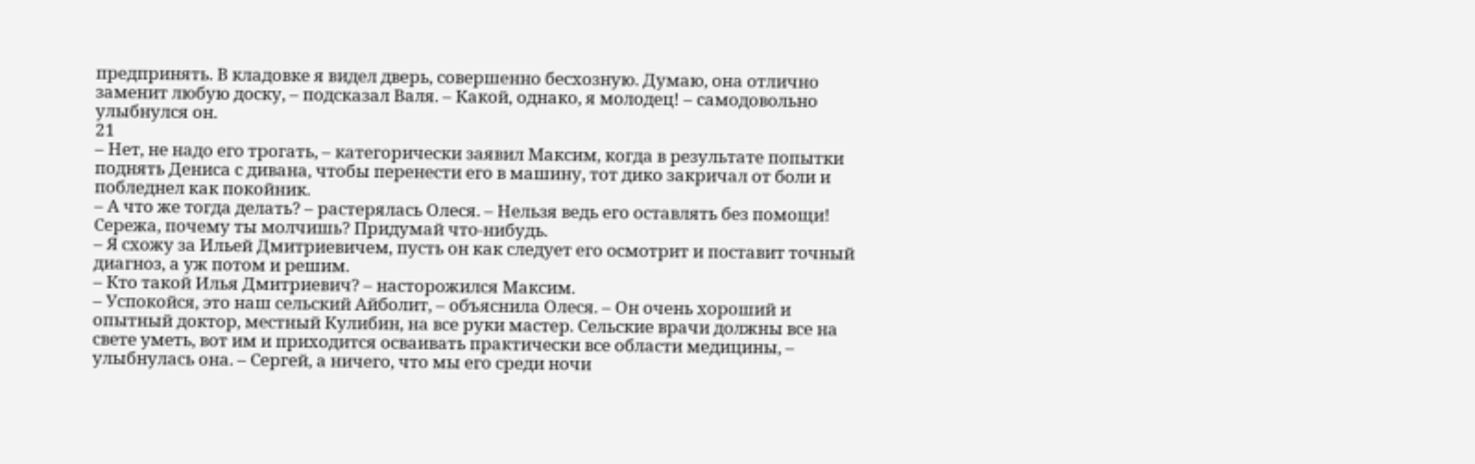предпринять. В кладовке я видел дверь, совершенно бесхозную. Думаю, она отлично заменит любую доску, – подсказал Валя. – Какой, однако, я молодец! – самодовольно улыбнулся он.
21
– Нет, не надо его трогать, – категорически заявил Максим, когда в результате попытки поднять Дениса с дивана, чтобы перенести его в машину, тот дико закричал от боли и побледнел как покойник.
– А что же тогда делать? – растерялась Олеся. – Нельзя ведь его оставлять без помощи! Сережа, почему ты молчишь? Придумай что-нибудь.
– Я схожу за Ильей Дмитриевичем, пусть он как следует его осмотрит и поставит точный диагноз, а уж потом и решим.
– Кто такой Илья Дмитриевич? – насторожился Максим.
– Успокойся, это наш сельский Айболит, – объяснила Олеся. – Он очень хороший и опытный доктор, местный Кулибин, на все руки мастер. Сельские врачи должны все на свете уметь, вот им и приходится осваивать практически все области медицины, – улыбнулась она. – Сергей, а ничего, что мы его среди ночи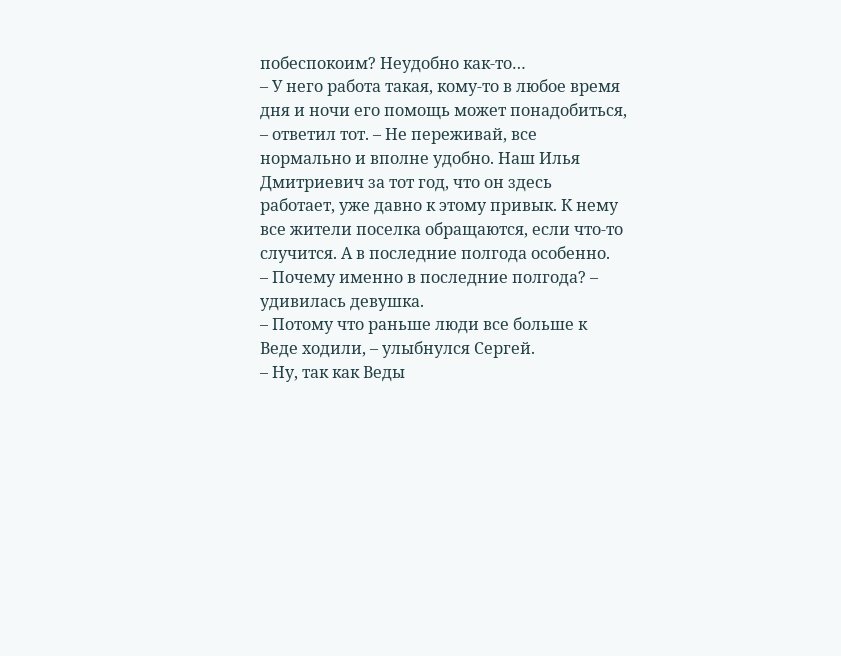побеспокоим? Неудобно как-то…
– У него работа такая, кому-то в любое время дня и ночи его помощь может понадобиться, – ответил тот. – Не переживай, все нормально и вполне удобно. Наш Илья Дмитриевич за тот год, что он здесь работает, уже давно к этому привык. К нему все жители поселка обращаются, если что-то случится. А в последние полгода особенно.
– Почему именно в последние полгода? – удивилась девушка.
– Потому что раньше люди все больше к Веде ходили, – улыбнулся Сергей.
– Ну, так как Веды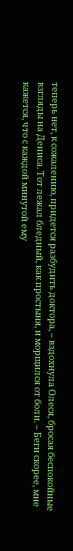теперь нет, к сожалению, придется разбудить доктора, – вздохнула Олеся, бросая беспокойные взгляды на Дениса. Тот лежал бледный, как простыня, и морщился от боли. – Беги скорее, мне кажется, что с каждой минутой ему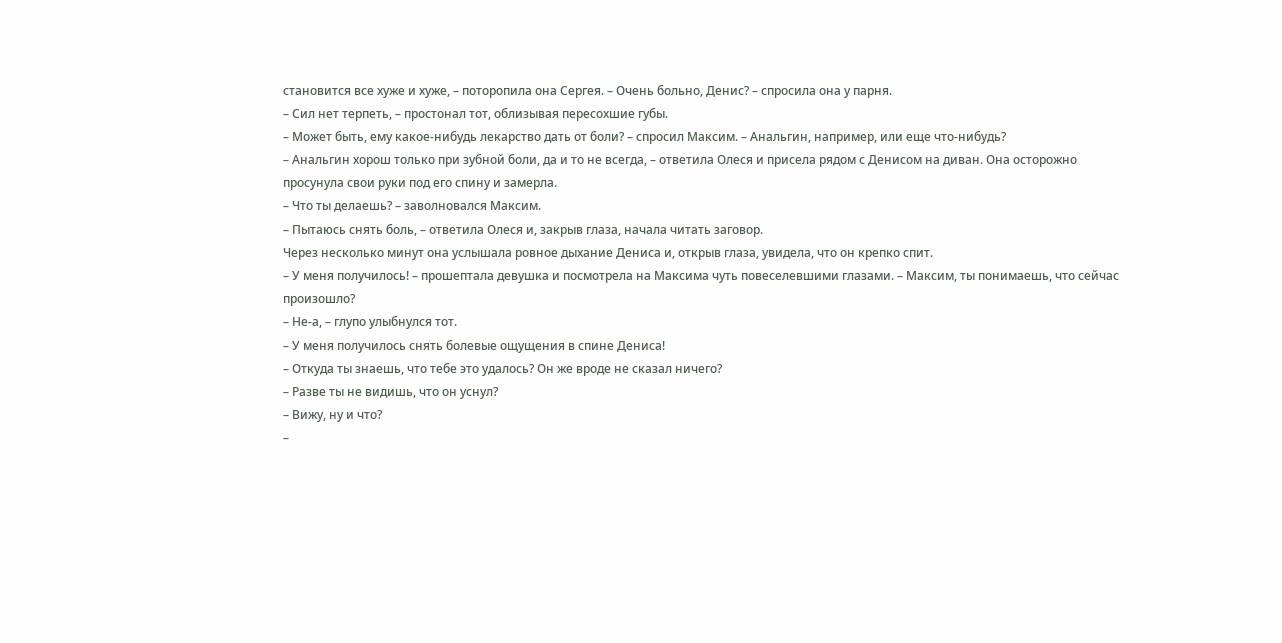становится все хуже и хуже, – поторопила она Сергея. – Очень больно, Денис? – спросила она у парня.
– Сил нет терпеть, – простонал тот, облизывая пересохшие губы.
– Может быть, ему какое-нибудь лекарство дать от боли? – спросил Максим. – Анальгин, например, или еще что-нибудь?
– Анальгин хорош только при зубной боли, да и то не всегда, – ответила Олеся и присела рядом с Денисом на диван. Она осторожно просунула свои руки под его спину и замерла.
– Что ты делаешь? – заволновался Максим.
– Пытаюсь снять боль, – ответила Олеся и, закрыв глаза, начала читать заговор.
Через несколько минут она услышала ровное дыхание Дениса и, открыв глаза, увидела, что он крепко спит.
– У меня получилось! – прошептала девушка и посмотрела на Максима чуть повеселевшими глазами. – Максим, ты понимаешь, что сейчас произошло?
– Не-а, – глупо улыбнулся тот.
– У меня получилось снять болевые ощущения в спине Дениса!
– Откуда ты знаешь, что тебе это удалось? Он же вроде не сказал ничего?
– Разве ты не видишь, что он уснул?
– Вижу, ну и что?
–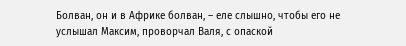Болван, он и в Африке болван, – еле слышно, чтобы его не услышал Максим, проворчал Валя, с опаской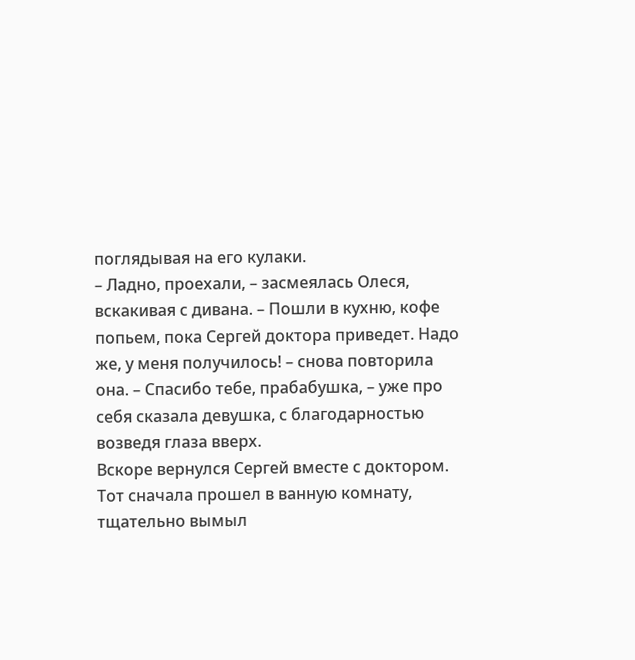поглядывая на его кулаки.
– Ладно, проехали, – засмеялась Олеся, вскакивая с дивана. – Пошли в кухню, кофе попьем, пока Сергей доктора приведет. Надо же, у меня получилось! – снова повторила она. – Спасибо тебе, прабабушка, – уже про себя сказала девушка, с благодарностью возведя глаза вверх.
Вскоре вернулся Сергей вместе с доктором. Тот сначала прошел в ванную комнату, тщательно вымыл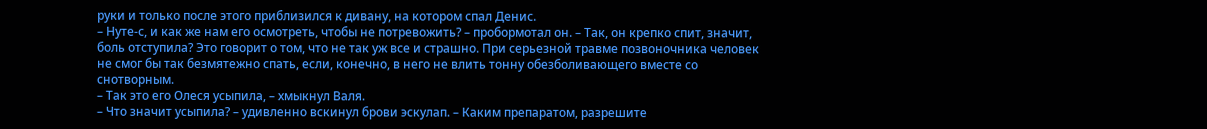руки и только после этого приблизился к дивану, на котором спал Денис.
– Нуте-с, и как же нам его осмотреть, чтобы не потревожить? – пробормотал он. – Так, он крепко спит, значит, боль отступила? Это говорит о том, что не так уж все и страшно. При серьезной травме позвоночника человек не смог бы так безмятежно спать, если, конечно, в него не влить тонну обезболивающего вместе со снотворным.
– Так это его Олеся усыпила, – хмыкнул Валя.
– Что значит усыпила? – удивленно вскинул брови эскулап. – Каким препаратом, разрешите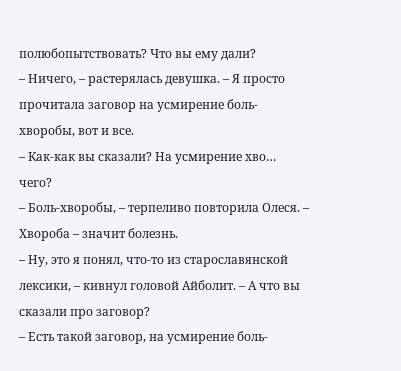полюбопытствовать? Что вы ему дали?
– Ничего, – растерялась девушка. – Я просто прочитала заговор на усмирение боль-хворобы, вот и все.
– Как-как вы сказали? На усмирение хво… чего?
– Боль-хворобы, – терпеливо повторила Олеся. – Хвороба – значит болезнь.
– Ну, это я понял, что-то из старославянской лексики, – кивнул головой Айболит. – А что вы сказали про заговор?
– Есть такой заговор, на усмирение боль-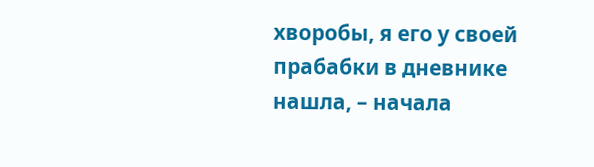хворобы, я его у своей прабабки в дневнике нашла, – начала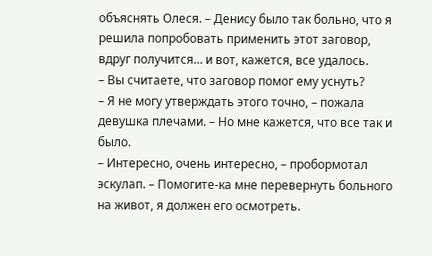объяснять Олеся. – Денису было так больно, что я решила попробовать применить этот заговор, вдруг получится… и вот, кажется, все удалось.
– Вы считаете, что заговор помог ему уснуть?
– Я не могу утверждать этого точно, – пожала девушка плечами. – Но мне кажется, что все так и было.
– Интересно, очень интересно, – пробормотал эскулап. – Помогите-ка мне перевернуть больного на живот, я должен его осмотреть.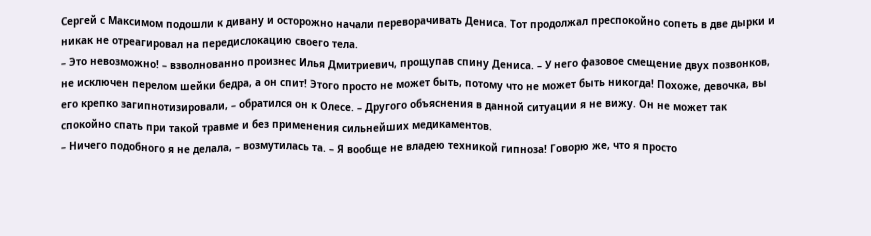Сергей с Максимом подошли к дивану и осторожно начали переворачивать Дениса. Тот продолжал преспокойно сопеть в две дырки и никак не отреагировал на передислокацию своего тела.
– Это невозможно! – взволнованно произнес Илья Дмитриевич, прощупав спину Дениса. – У него фазовое смещение двух позвонков, не исключен перелом шейки бедра, а он спит! Этого просто не может быть, потому что не может быть никогда! Похоже, девочка, вы его крепко загипнотизировали, – обратился он к Олесе. – Другого объяснения в данной ситуации я не вижу. Он не может так спокойно спать при такой травме и без применения сильнейших медикаментов.
– Ничего подобного я не делала, – возмутилась та. – Я вообще не владею техникой гипноза! Говорю же, что я просто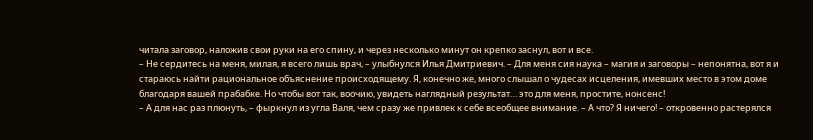читала заговор, наложив свои руки на его спину, и через несколько минут он крепко заснул, вот и все.
– Не сердитесь на меня, милая, я всего лишь врач, – улыбнулся Илья Дмитриевич. – Для меня сия наука – магия и заговоры – непонятна, вот я и стараюсь найти рациональное объяснение происходящему. Я, конечно же, много слышал о чудесах исцеления, имевших место в этом доме благодаря вашей прабабке. Но чтобы вот так, воочию, увидеть наглядный результат… это для меня, простите, нонсенс!
– А для нас раз плюнуть, – фыркнул из угла Валя, чем сразу же привлек к себе всеобщее внимание. – А что? Я ничего! – откровенно растерялся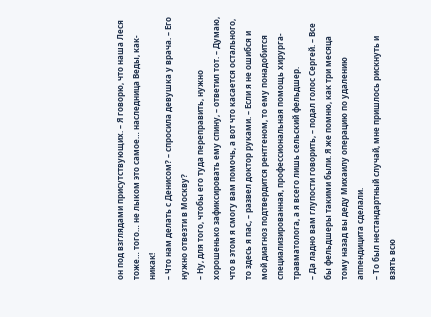он под взглядами присутствующих. – Я говорю, что наша Леся тоже… того… не лыком это самое… наследница Веды, как-никак!
– Что нам делать с Денисом? – спросила девушка у врача. – Его нужно отвезти в Москву?
– Ну, для того, чтобы его туда переправить, нужно хорошенько зафиксировать ему спину, – ответил тот. – Думаю, что в этом я смогу вам помочь, а вот что касается остального, то здесь я пас, – развел доктор руками. – Если я не ошибся и мой диагноз подтвердится рентгеном, то ему понадобится специализированная, профессиональная помощь хирурга-травматолога, а я всего лишь сельский фельдшер.
– Да ладно вам глупости говорить, – подал голос Сергей. – Все бы фельдшеры такими были. Я же помню, как три месяца тому назад вы деду Михаилу операцию по удалению аппендицита сделали.
– То был нестандартный случай, мне пришлось рискнуть и взять всю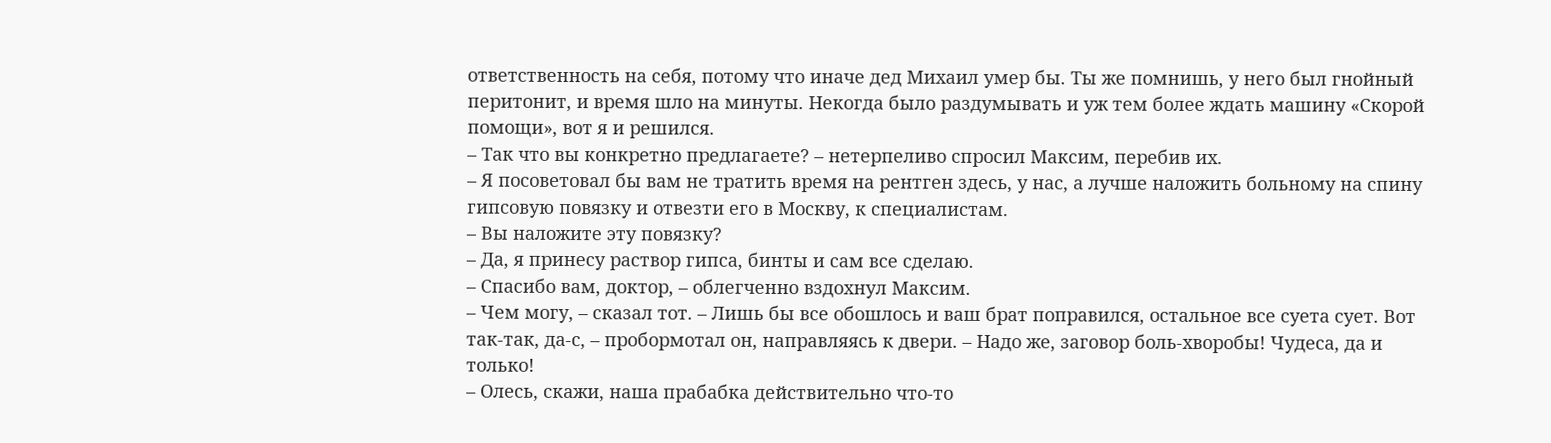ответственность на себя, потому что иначе дед Михаил умер бы. Ты же помнишь, у него был гнойный перитонит, и время шло на минуты. Некогда было раздумывать и уж тем более ждать машину «Скорой помощи», вот я и решился.
– Так что вы конкретно предлагаете? – нетерпеливо спросил Максим, перебив их.
– Я посоветовал бы вам не тратить время на рентген здесь, у нас, а лучше наложить больному на спину гипсовую повязку и отвезти его в Москву, к специалистам.
– Вы наложите эту повязку?
– Да, я принесу раствор гипса, бинты и сам все сделаю.
– Спасибо вам, доктор, – облегченно вздохнул Максим.
– Чем могу, – сказал тот. – Лишь бы все обошлось и ваш брат поправился, остальное все суета сует. Вот так-так, да-с, – пробормотал он, направляясь к двери. – Надо же, заговор боль-хворобы! Чудеса, да и только!
– Олесь, скажи, наша прабабка действительно что-то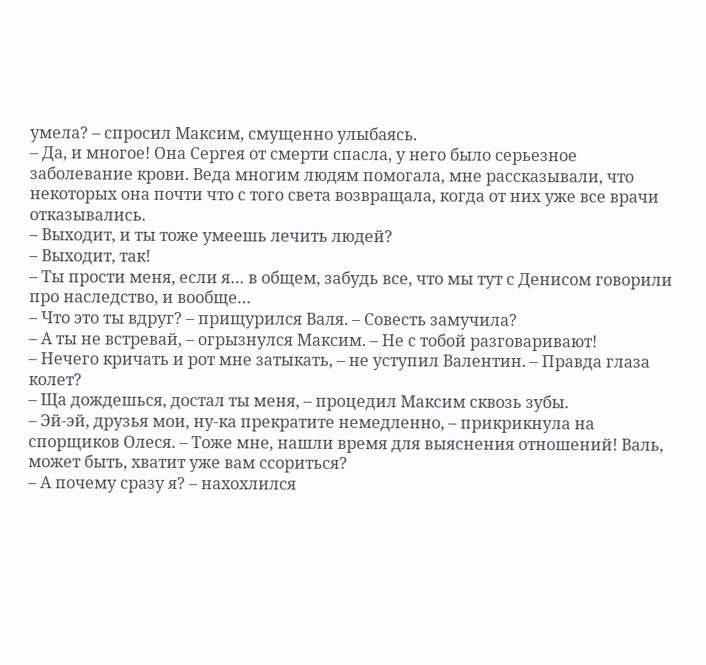умела? – спросил Максим, смущенно улыбаясь.
– Да, и многое! Она Сергея от смерти спасла, у него было серьезное заболевание крови. Веда многим людям помогала, мне рассказывали, что некоторых она почти что с того света возвращала, когда от них уже все врачи отказывались.
– Выходит, и ты тоже умеешь лечить людей?
– Выходит, так!
– Ты прости меня, если я… в общем, забудь все, что мы тут с Денисом говорили про наследство, и вообще…
– Что это ты вдруг? – прищурился Валя. – Совесть замучила?
– А ты не встревай, – огрызнулся Максим. – Не с тобой разговаривают!
– Нечего кричать и рот мне затыкать, – не уступил Валентин. – Правда глаза колет?
– Ща дождешься, достал ты меня, – процедил Максим сквозь зубы.
– Эй-эй, друзья мои, ну-ка прекратите немедленно, – прикрикнула на спорщиков Олеся. – Тоже мне, нашли время для выяснения отношений! Валь, может быть, хватит уже вам ссориться?
– А почему сразу я? – нахохлился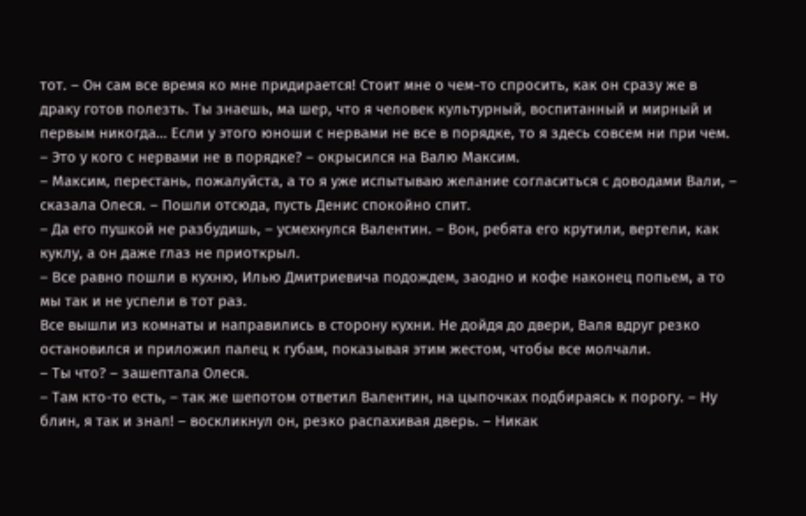тот. – Он сам все время ко мне придирается! Стоит мне о чем-то спросить, как он сразу же в драку готов полезть. Ты знаешь, ма шер, что я человек культурный, воспитанный и мирный и первым никогда… Если у этого юноши с нервами не все в порядке, то я здесь совсем ни при чем.
– Это у кого с нервами не в порядке? – окрысился на Валю Максим.
– Максим, перестань, пожалуйста, а то я уже испытываю желание согласиться с доводами Вали, – сказала Олеся. – Пошли отсюда, пусть Денис спокойно спит.
– Да его пушкой не разбудишь, – усмехнулся Валентин. – Вон, ребята его крутили, вертели, как куклу, а он даже глаз не приоткрыл.
– Все равно пошли в кухню, Илью Дмитриевича подождем, заодно и кофе наконец попьем, а то мы так и не успели в тот раз.
Все вышли из комнаты и направились в сторону кухни. Не дойдя до двери, Валя вдруг резко остановился и приложил палец к губам, показывая этим жестом, чтобы все молчали.
– Ты что? – зашептала Олеся.
– Там кто-то есть, – так же шепотом ответил Валентин, на цыпочках подбираясь к порогу. – Ну блин, я так и знал! – воскликнул он, резко распахивая дверь. – Никак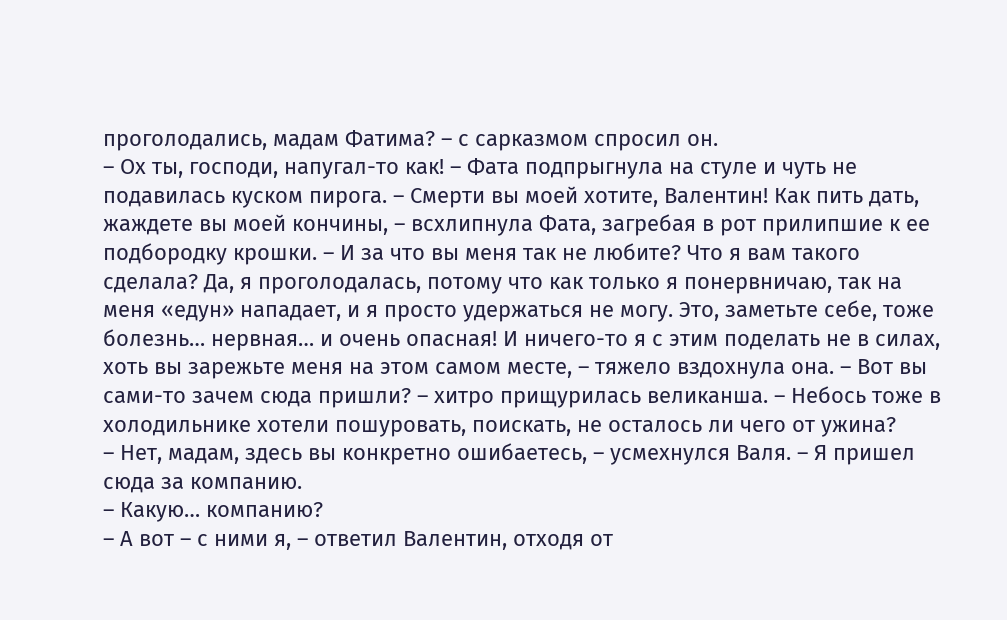проголодались, мадам Фатима? – с сарказмом спросил он.
– Ох ты, господи, напугал-то как! – Фата подпрыгнула на стуле и чуть не подавилась куском пирога. – Смерти вы моей хотите, Валентин! Как пить дать, жаждете вы моей кончины, – всхлипнула Фата, загребая в рот прилипшие к ее подбородку крошки. – И за что вы меня так не любите? Что я вам такого сделала? Да, я проголодалась, потому что как только я понервничаю, так на меня «едун» нападает, и я просто удержаться не могу. Это, заметьте себе, тоже болезнь… нервная… и очень опасная! И ничего-то я с этим поделать не в силах, хоть вы зарежьте меня на этом самом месте, – тяжело вздохнула она. – Вот вы сами-то зачем сюда пришли? – хитро прищурилась великанша. – Небось тоже в холодильнике хотели пошуровать, поискать, не осталось ли чего от ужина?
– Нет, мадам, здесь вы конкретно ошибаетесь, – усмехнулся Валя. – Я пришел сюда за компанию.
– Какую… компанию?
– А вот – с ними я, – ответил Валентин, отходя от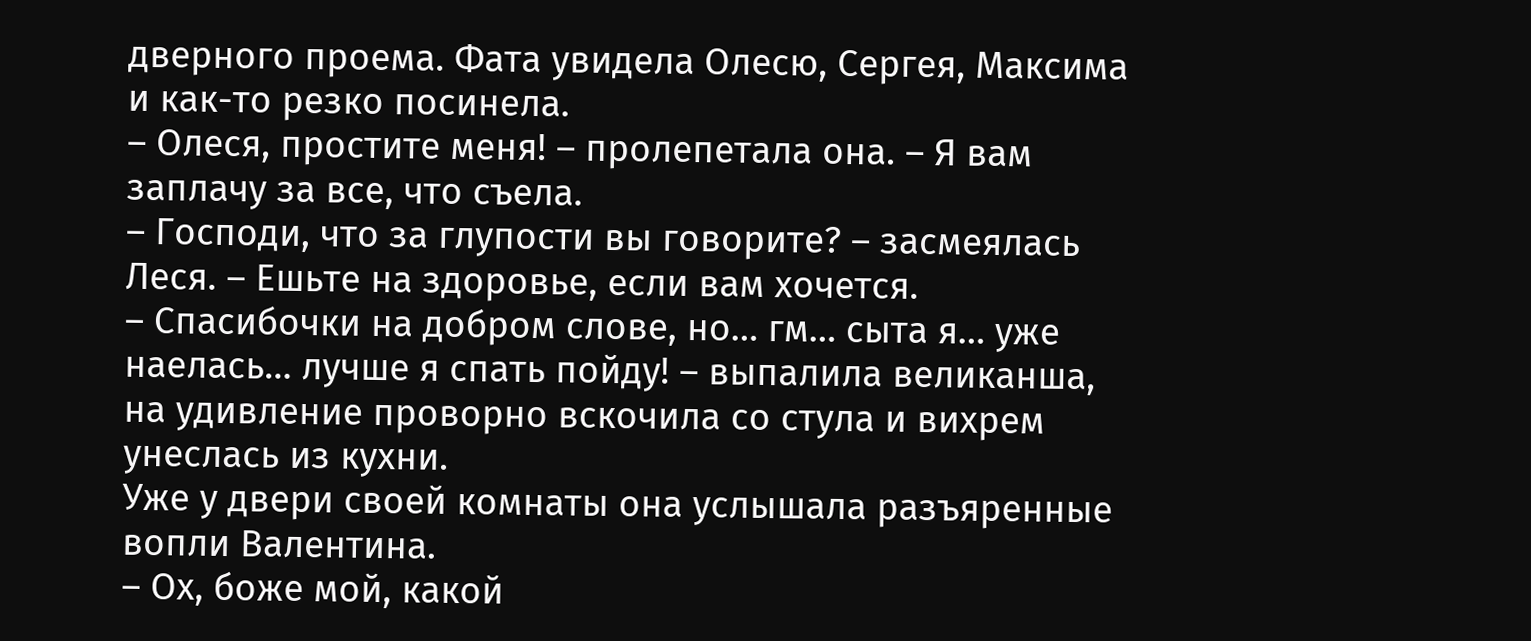дверного проема. Фата увидела Олесю, Сергея, Максима и как-то резко посинела.
– Олеся, простите меня! – пролепетала она. – Я вам заплачу за все, что съела.
– Господи, что за глупости вы говорите? – засмеялась Леся. – Ешьте на здоровье, если вам хочется.
– Спасибочки на добром слове, но… гм… сыта я… уже наелась… лучше я спать пойду! – выпалила великанша, на удивление проворно вскочила со стула и вихрем унеслась из кухни.
Уже у двери своей комнаты она услышала разъяренные вопли Валентина.
– Ох, боже мой, какой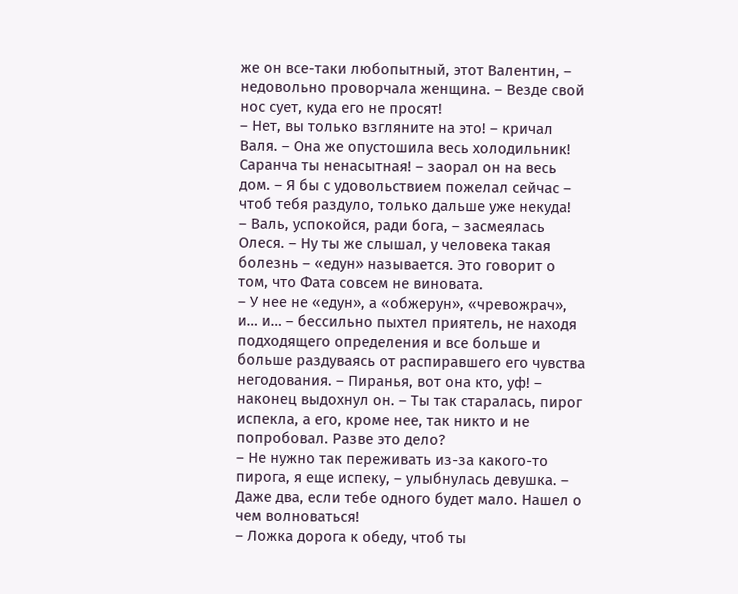же он все-таки любопытный, этот Валентин, – недовольно проворчала женщина. – Везде свой нос сует, куда его не просят!
– Нет, вы только взгляните на это! – кричал Валя. – Она же опустошила весь холодильник! Саранча ты ненасытная! – заорал он на весь дом. – Я бы с удовольствием пожелал сейчас – чтоб тебя раздуло, только дальше уже некуда!
– Валь, успокойся, ради бога, – засмеялась Олеся. – Ну ты же слышал, у человека такая болезнь – «едун» называется. Это говорит о том, что Фата совсем не виновата.
– У нее не «едун», а «обжерун», «чревожрач», и… и… – бессильно пыхтел приятель, не находя подходящего определения и все больше и больше раздуваясь от распиравшего его чувства негодования. – Пиранья, вот она кто, уф! – наконец выдохнул он. – Ты так старалась, пирог испекла, а его, кроме нее, так никто и не попробовал. Разве это дело?
– Не нужно так переживать из-за какого-то пирога, я еще испеку, – улыбнулась девушка. – Даже два, если тебе одного будет мало. Нашел о чем волноваться!
– Ложка дорога к обеду, чтоб ты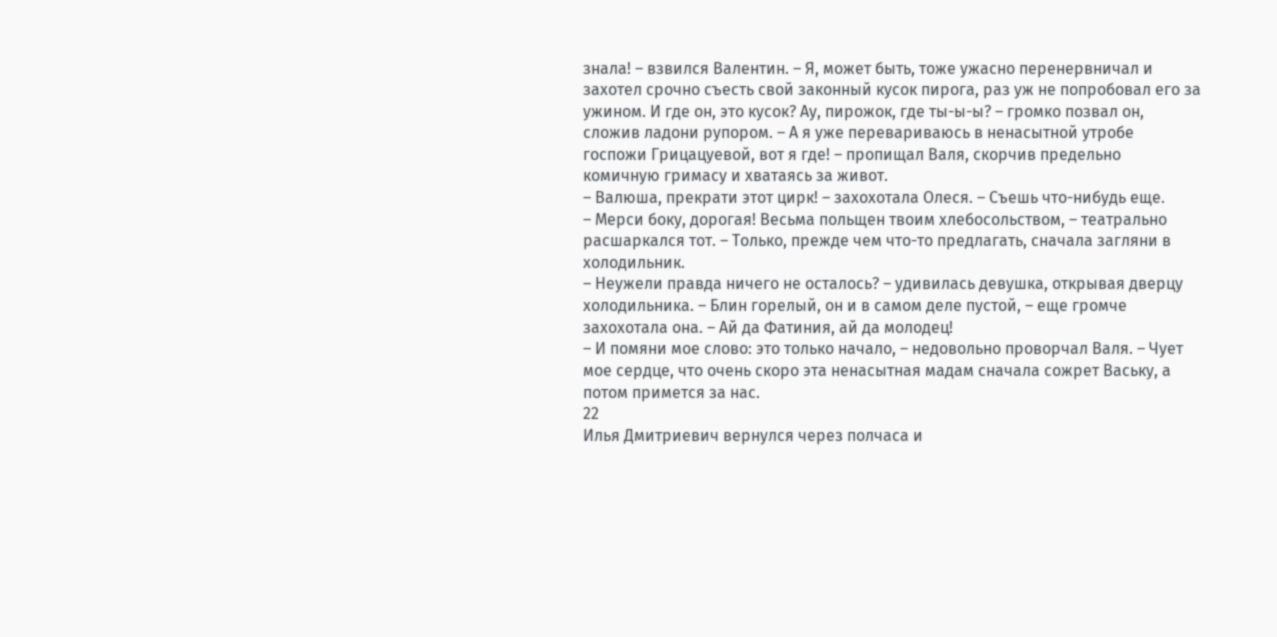знала! – взвился Валентин. – Я, может быть, тоже ужасно перенервничал и захотел срочно съесть свой законный кусок пирога, раз уж не попробовал его за ужином. И где он, это кусок? Ау, пирожок, где ты-ы-ы? – громко позвал он, сложив ладони рупором. – А я уже перевариваюсь в ненасытной утробе госпожи Грицацуевой, вот я где! – пропищал Валя, скорчив предельно комичную гримасу и хватаясь за живот.
– Валюша, прекрати этот цирк! – захохотала Олеся. – Съешь что-нибудь еще.
– Мерси боку, дорогая! Весьма польщен твоим хлебосольством, – театрально расшаркался тот. – Только, прежде чем что-то предлагать, сначала загляни в холодильник.
– Неужели правда ничего не осталось? – удивилась девушка, открывая дверцу холодильника. – Блин горелый, он и в самом деле пустой, – еще громче захохотала она. – Ай да Фатиния, ай да молодец!
– И помяни мое слово: это только начало, – недовольно проворчал Валя. – Чует мое сердце, что очень скоро эта ненасытная мадам сначала сожрет Ваську, а потом примется за нас.
22
Илья Дмитриевич вернулся через полчаса и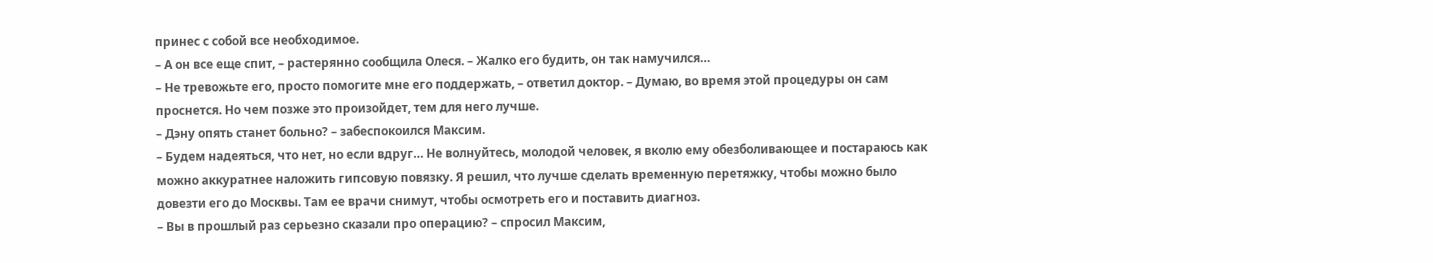принес с собой все необходимое.
– А он все еще спит, – растерянно сообщила Олеся. – Жалко его будить, он так намучился…
– Не тревожьте его, просто помогите мне его поддержать, – ответил доктор. – Думаю, во время этой процедуры он сам проснется. Но чем позже это произойдет, тем для него лучше.
– Дэну опять станет больно? – забеспокоился Максим.
– Будем надеяться, что нет, но если вдруг… Не волнуйтесь, молодой человек, я вколю ему обезболивающее и постараюсь как можно аккуратнее наложить гипсовую повязку. Я решил, что лучше сделать временную перетяжку, чтобы можно было довезти его до Москвы. Там ее врачи снимут, чтобы осмотреть его и поставить диагноз.
– Вы в прошлый раз серьезно сказали про операцию? – спросил Максим,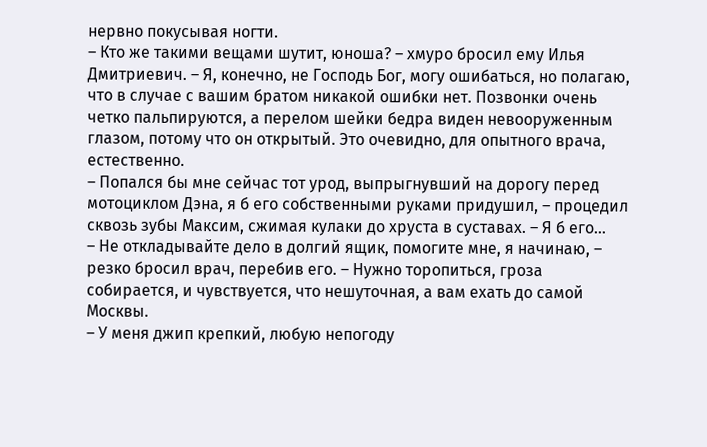нервно покусывая ногти.
– Кто же такими вещами шутит, юноша? – хмуро бросил ему Илья Дмитриевич. – Я, конечно, не Господь Бог, могу ошибаться, но полагаю, что в случае с вашим братом никакой ошибки нет. Позвонки очень четко пальпируются, а перелом шейки бедра виден невооруженным глазом, потому что он открытый. Это очевидно, для опытного врача, естественно.
– Попался бы мне сейчас тот урод, выпрыгнувший на дорогу перед мотоциклом Дэна, я б его собственными руками придушил, – процедил сквозь зубы Максим, сжимая кулаки до хруста в суставах. – Я б его…
– Не откладывайте дело в долгий ящик, помогите мне, я начинаю, – резко бросил врач, перебив его. – Нужно торопиться, гроза собирается, и чувствуется, что нешуточная, а вам ехать до самой Москвы.
– У меня джип крепкий, любую непогоду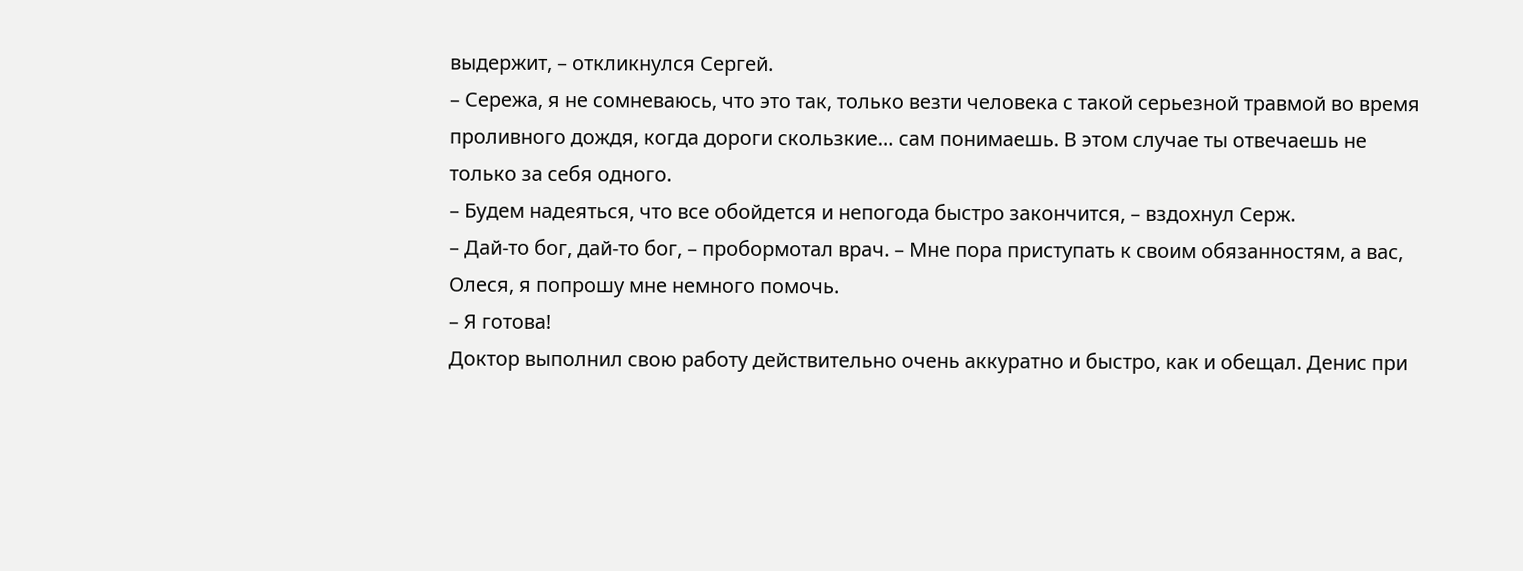выдержит, – откликнулся Сергей.
– Сережа, я не сомневаюсь, что это так, только везти человека с такой серьезной травмой во время проливного дождя, когда дороги скользкие… сам понимаешь. В этом случае ты отвечаешь не только за себя одного.
– Будем надеяться, что все обойдется и непогода быстро закончится, – вздохнул Серж.
– Дай-то бог, дай-то бог, – пробормотал врач. – Мне пора приступать к своим обязанностям, а вас, Олеся, я попрошу мне немного помочь.
– Я готова!
Доктор выполнил свою работу действительно очень аккуратно и быстро, как и обещал. Денис при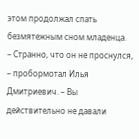этом продолжал спать безмятежным сном младенца.
– Странно, что он не проснулся, – пробормотал Илья Дмитриевич. – Вы действительно не давали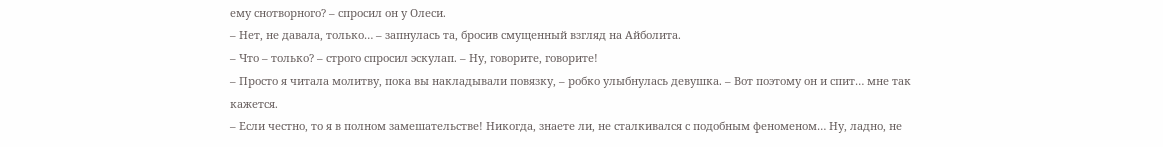ему снотворного? – спросил он у Олеси.
– Нет, не давала, только… – запнулась та, бросив смущенный взгляд на Айболита.
– Что – только? – строго спросил эскулап. – Ну, говорите, говорите!
– Просто я читала молитву, пока вы накладывали повязку, – робко улыбнулась девушка. – Вот поэтому он и спит… мне так кажется.
– Если честно, то я в полном замешательстве! Никогда, знаете ли, не сталкивался с подобным феноменом… Ну, ладно, не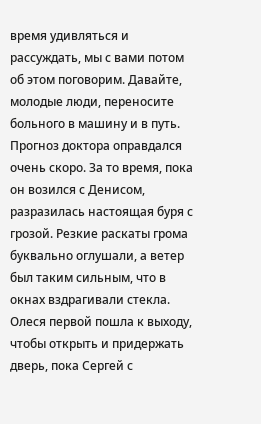время удивляться и рассуждать, мы с вами потом об этом поговорим. Давайте, молодые люди, переносите больного в машину и в путь.
Прогноз доктора оправдался очень скоро. За то время, пока он возился с Денисом, разразилась настоящая буря с грозой. Резкие раскаты грома буквально оглушали, а ветер был таким сильным, что в окнах вздрагивали стекла. Олеся первой пошла к выходу, чтобы открыть и придержать дверь, пока Сергей с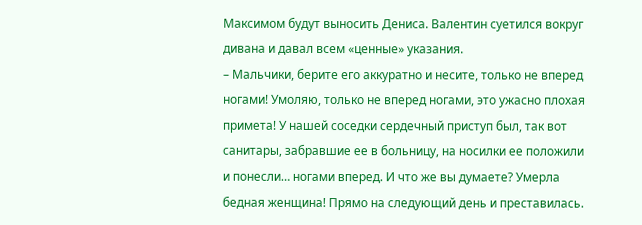Максимом будут выносить Дениса. Валентин суетился вокруг дивана и давал всем «ценные» указания.
– Мальчики, берите его аккуратно и несите, только не вперед ногами! Умоляю, только не вперед ногами, это ужасно плохая примета! У нашей соседки сердечный приступ был, так вот санитары, забравшие ее в больницу, на носилки ее положили и понесли… ногами вперед. И что же вы думаете? Умерла бедная женщина! Прямо на следующий день и преставилась.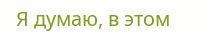Я думаю, в этом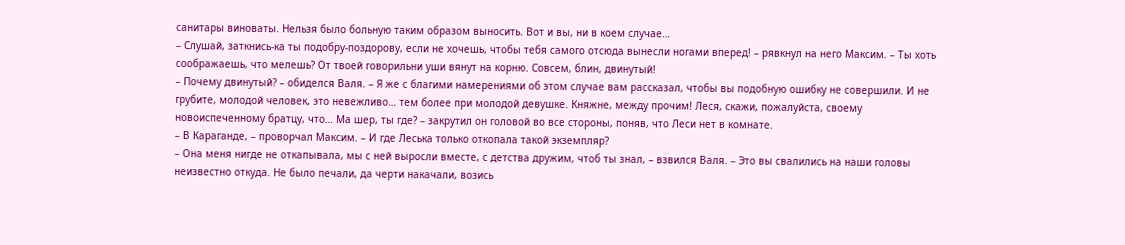санитары виноваты. Нельзя было больную таким образом выносить. Вот и вы, ни в коем случае…
– Слушай, заткнись-ка ты подобру-поздорову, если не хочешь, чтобы тебя самого отсюда вынесли ногами вперед! – рявкнул на него Максим. – Ты хоть соображаешь, что мелешь? От твоей говорильни уши вянут на корню. Совсем, блин, двинутый!
– Почему двинутый? – обиделся Валя. – Я же с благими намерениями об этом случае вам рассказал, чтобы вы подобную ошибку не совершили. И не грубите, молодой человек, это невежливо… тем более при молодой девушке. Княжне, между прочим! Леся, скажи, пожалуйста, своему новоиспеченному братцу, что… Ма шер, ты где? – закрутил он головой во все стороны, поняв, что Леси нет в комнате.
– В Караганде, – проворчал Максим. – И где Леська только откопала такой экземпляр?
– Она меня нигде не откапывала, мы с ней выросли вместе, с детства дружим, чтоб ты знал, – взвился Валя. – Это вы свалились на наши головы неизвестно откуда. Не было печали, да черти накачали, возись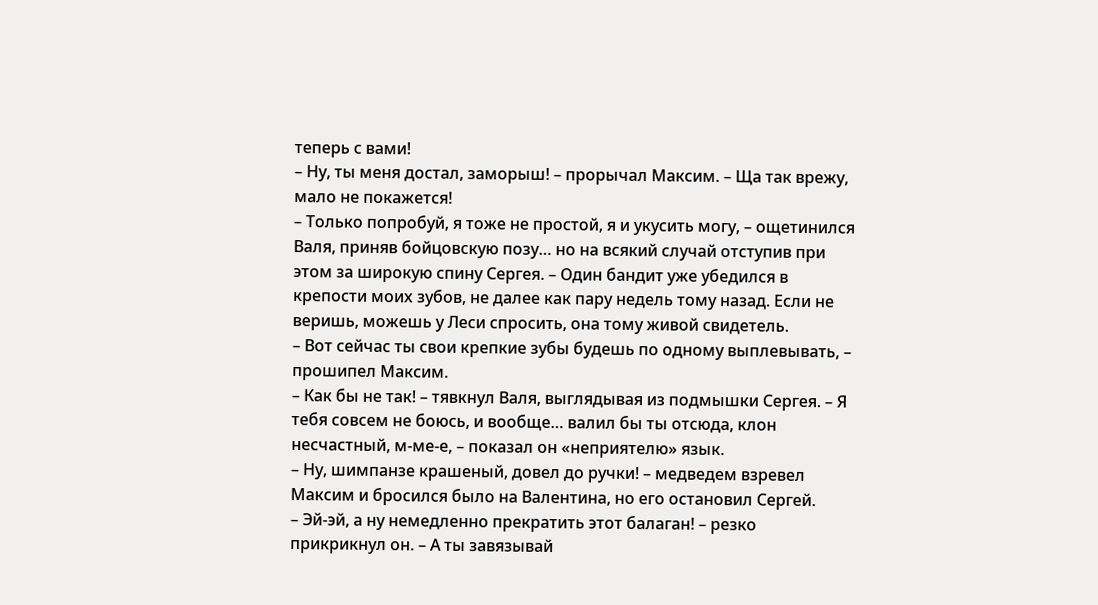теперь с вами!
– Ну, ты меня достал, заморыш! – прорычал Максим. – Ща так врежу, мало не покажется!
– Только попробуй, я тоже не простой, я и укусить могу, – ощетинился Валя, приняв бойцовскую позу… но на всякий случай отступив при этом за широкую спину Сергея. – Один бандит уже убедился в крепости моих зубов, не далее как пару недель тому назад. Если не веришь, можешь у Леси спросить, она тому живой свидетель.
– Вот сейчас ты свои крепкие зубы будешь по одному выплевывать, – прошипел Максим.
– Как бы не так! – тявкнул Валя, выглядывая из подмышки Сергея. – Я тебя совсем не боюсь, и вообще… валил бы ты отсюда, клон несчастный, м-ме-е, – показал он «неприятелю» язык.
– Ну, шимпанзе крашеный, довел до ручки! – медведем взревел Максим и бросился было на Валентина, но его остановил Сергей.
– Эй-эй, а ну немедленно прекратить этот балаган! – резко прикрикнул он. – А ты завязывай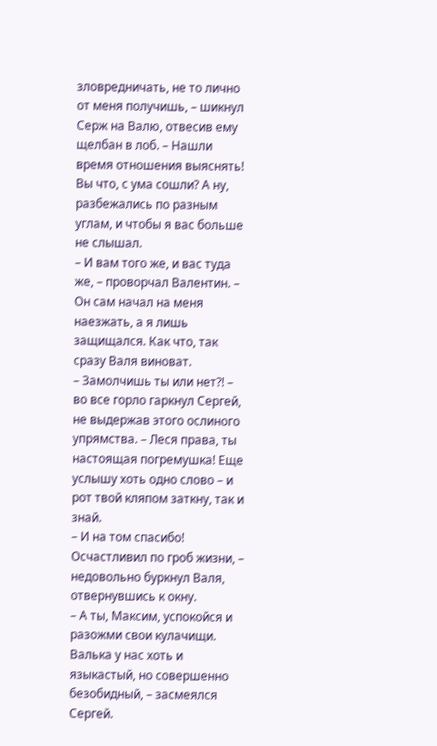зловредничать, не то лично от меня получишь, – шикнул Серж на Валю, отвесив ему щелбан в лоб. – Нашли время отношения выяснять! Вы что, с ума сошли? А ну, разбежались по разным углам, и чтобы я вас больше не слышал.
– И вам того же, и вас туда же, – проворчал Валентин. – Он сам начал на меня наезжать, а я лишь защищался. Как что, так сразу Валя виноват.
– Замолчишь ты или нет?! – во все горло гаркнул Сергей, не выдержав этого ослиного упрямства. – Леся права, ты настоящая погремушка! Еще услышу хоть одно слово – и рот твой кляпом заткну, так и знай.
– И на том спасибо! Осчастливил по гроб жизни, – недовольно буркнул Валя, отвернувшись к окну.
– А ты, Максим, успокойся и разожми свои кулачищи. Валька у нас хоть и языкастый, но совершенно безобидный, – засмеялся Сергей.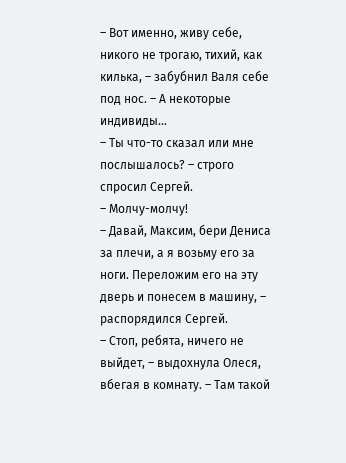– Вот именно, живу себе, никого не трогаю, тихий, как килька, – забубнил Валя себе под нос. – А некоторые индивиды…
– Ты что-то сказал или мне послышалось? – строго спросил Сергей.
– Молчу-молчу!
– Давай, Максим, бери Дениса за плечи, а я возьму его за ноги. Переложим его на эту дверь и понесем в машину, – распорядился Сергей.
– Стоп, ребята, ничего не выйдет, – выдохнула Олеся, вбегая в комнату. – Там такой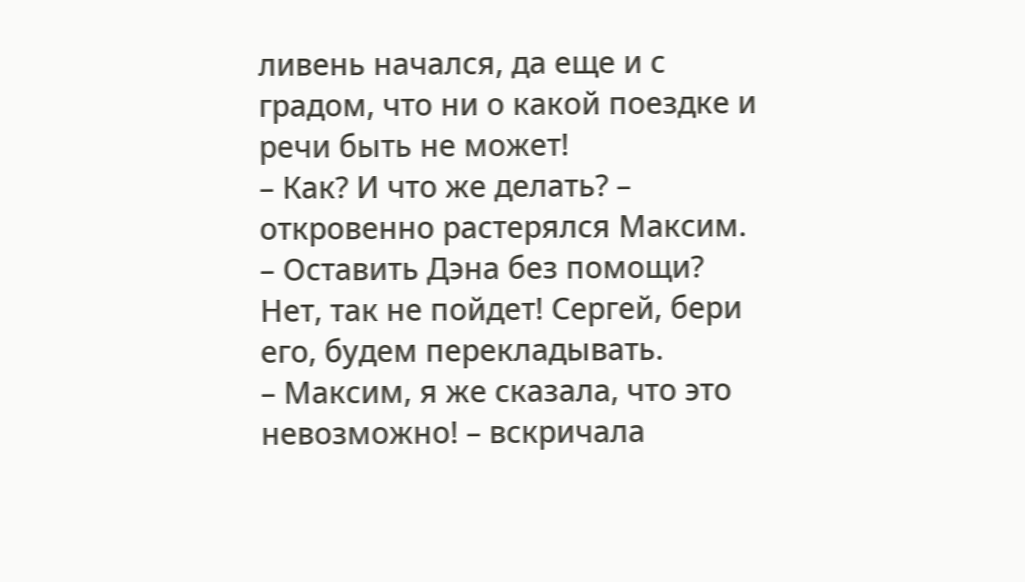ливень начался, да еще и с градом, что ни о какой поездке и речи быть не может!
– Как? И что же делать? – откровенно растерялся Максим. – Оставить Дэна без помощи? Нет, так не пойдет! Сергей, бери его, будем перекладывать.
– Максим, я же сказала, что это невозможно! – вскричала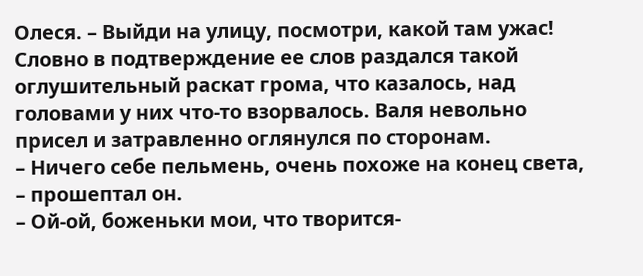Олеся. – Выйди на улицу, посмотри, какой там ужас!
Словно в подтверждение ее слов раздался такой оглушительный раскат грома, что казалось, над головами у них что-то взорвалось. Валя невольно присел и затравленно оглянулся по сторонам.
– Ничего себе пельмень, очень похоже на конец света, – прошептал он.
– Ой-ой, боженьки мои, что творится-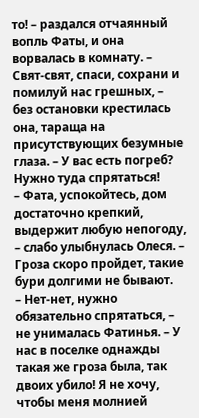то! – раздался отчаянный вопль Фаты, и она ворвалась в комнату. – Свят-свят, спаси, сохрани и помилуй нас грешных, – без остановки крестилась она, тараща на присутствующих безумные глаза. – У вас есть погреб? Нужно туда спрятаться!
– Фата, успокойтесь, дом достаточно крепкий, выдержит любую непогоду, – слабо улыбнулась Олеся. – Гроза скоро пройдет, такие бури долгими не бывают.
– Нет-нет, нужно обязательно спрятаться, – не унималась Фатинья. – У нас в поселке однажды такая же гроза была, так двоих убило! Я не хочу, чтобы меня молнией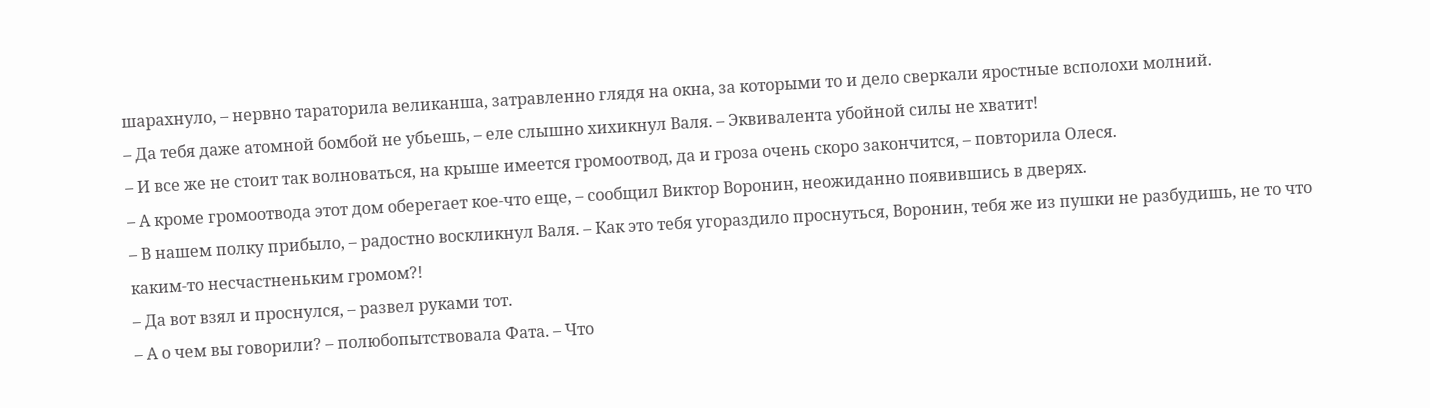шарахнуло, – нервно тараторила великанша, затравленно глядя на окна, за которыми то и дело сверкали яростные всполохи молний.
– Да тебя даже атомной бомбой не убьешь, – еле слышно хихикнул Валя. – Эквивалента убойной силы не хватит!
– И все же не стоит так волноваться, на крыше имеется громоотвод, да и гроза очень скоро закончится, – повторила Олеся.
– А кроме громоотвода этот дом оберегает кое-что еще, – сообщил Виктор Воронин, неожиданно появившись в дверях.
– В нашем полку прибыло, – радостно воскликнул Валя. – Как это тебя угораздило проснуться, Воронин, тебя же из пушки не разбудишь, не то что каким-то несчастненьким громом?!
– Да вот взял и проснулся, – развел руками тот.
– А о чем вы говорили? – полюбопытствовала Фата. – Что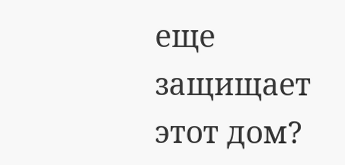еще защищает этот дом?